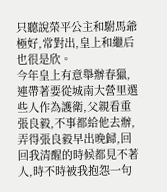只聽說榮平公主和駙馬爺極好,常對出,皇上和繼后也很是欣。
今年皇上有意舉辦春獵,連帶著要從城南大營里選些人作為護衛,父親看重張良毅,不事都給他去辦,弄得張良毅早出晚歸,回回我清醒的時候都見不著人,時不時被我抱怨一句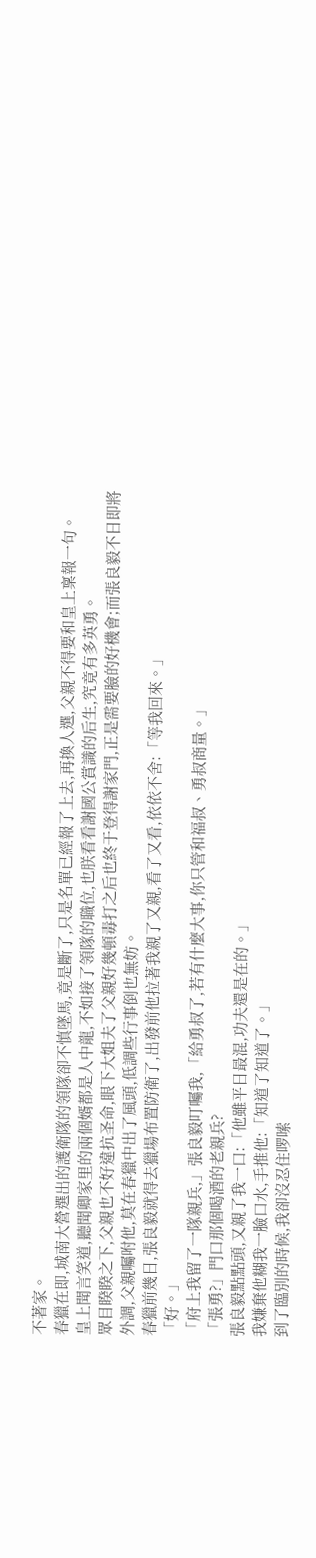不著家。
春獵在即,城南大營選出的護衛隊的領隊卻不慎墜馬,竟是斷了,只是名單已經報了上去,再換人選,父親不得要和皇上稟報一句。
皇上聞言笑道,聽聞卿家里的兩個婿都是人中龍,不如接了領隊的職位,也朕看看謝國公賞識的后生,究竟有多英勇。
眾目睽睽之下,父親也不好違抗圣命,眼下大姐夫了父親好幾頓毒打之后也終于登得謝家門,正是需要臉的好機會;而張良毅不日即將外調,父親囑咐他,莫在春獵中出了風頭,低調些行事倒也無妨。
春獵前幾日,張良毅就得去獵場布置防衛了,出發前他拉著我親了又親,看了又看,依依不舍:「等我回來。」
「好。」
「府上我留了一隊親兵,」張良毅叮囑我,「給勇叔了,若有什麼大事,你只管和福叔、勇叔商量。」
「張勇?」門口那個喝酒的老親兵?
張良毅點點頭,又親了我一口:「他雖平日最混,功夫還是在的。」
我嫌棄他糊我一臉口水,手推他:「知道了知道了。」
到了臨別的時候,我卻沒忍住啰嗦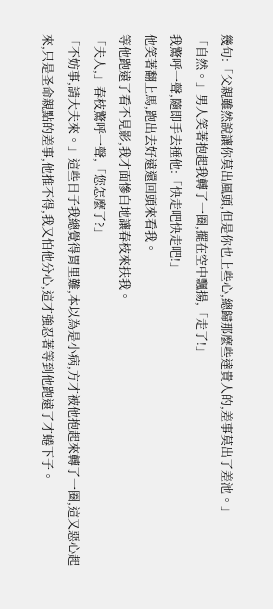幾句:「父親雖然說讓你莫出風頭,但是你也上些心,總歸那麼些達貴人的,差事莫出了差池。」
「自然。」男人笑著抱起我轉了一圈,擺在空中飄揚,「走了!」
我驚呼一聲,隨即手去捶他:「快走吧快走吧!」
他笑著翻上馬,跑出去好遠還回頭來看我。
等他跑遠了看不見影,我才面慘白地讓春枝來扶我。
「夫人,」春枝驚呼一聲,「您怎麼了?」
「不妨事,請大夫來。」這些日子我總覺得胃里難,本以為是小病,方才被他抱起來轉了一圈,這又惡心起來,只是圣命親點的差事,他推不得,我又怕他分心,這才強忍著等到他跑遠了才蜷下子。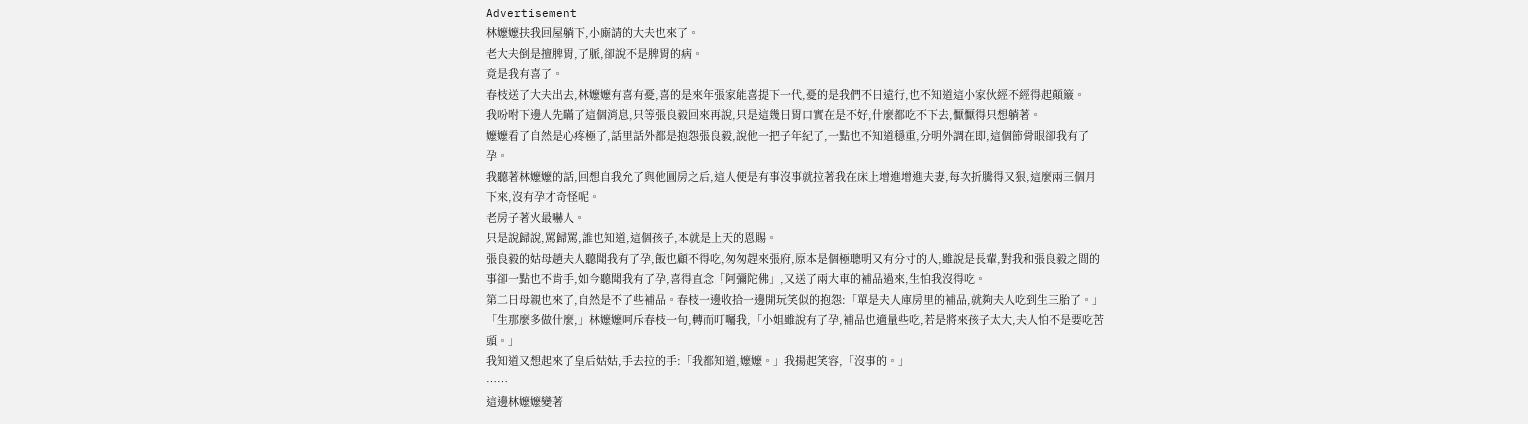Advertisement
林嬤嬤扶我回屋躺下,小廝請的大夫也來了。
老大夫倒是擅脾胃,了脈,卻說不是脾胃的病。
竟是我有喜了。
春枝送了大夫出去,林嬤嬤有喜有憂,喜的是來年張家能喜提下一代,憂的是我們不日遠行,也不知道這小家伙經不經得起顛簸。
我吩咐下邊人先瞞了這個消息,只等張良毅回來再說,只是這幾日胃口實在是不好,什麼都吃不下去,懨懨得只想躺著。
嬤嬤看了自然是心疼極了,話里話外都是抱怨張良毅,說他一把子年紀了,一點也不知道穩重,分明外調在即,這個節骨眼卻我有了孕。
我聽著林嬤嬤的話,回想自我允了與他圓房之后,這人便是有事沒事就拉著我在床上增進增進夫妻,每次折騰得又狠,這麼兩三個月下來,沒有孕才奇怪呢。
老房子著火最嚇人。
只是說歸說,罵歸罵,誰也知道,這個孩子,本就是上天的恩賜。
張良毅的姑母趙夫人聽聞我有了孕,飯也顧不得吃,匆匆趕來張府,原本是個極聰明又有分寸的人,雖說是長輩,對我和張良毅之間的事卻一點也不肯手,如今聽聞我有了孕,喜得直念「阿彌陀佛」,又送了兩大車的補品過來,生怕我沒得吃。
第二日母親也來了,自然是不了些補品。春枝一邊收拾一邊開玩笑似的抱怨:「單是夫人庫房里的補品,就夠夫人吃到生三胎了。」
「生那麼多做什麼,」林嬤嬤呵斥春枝一句,轉而叮囑我,「小姐雖說有了孕,補品也適量些吃,若是將來孩子太大,夫人怕不是要吃苦頭。」
我知道又想起來了皇后姑姑,手去拉的手:「我都知道,嬤嬤。」我揚起笑容,「沒事的。」
……
這邊林嬤嬤變著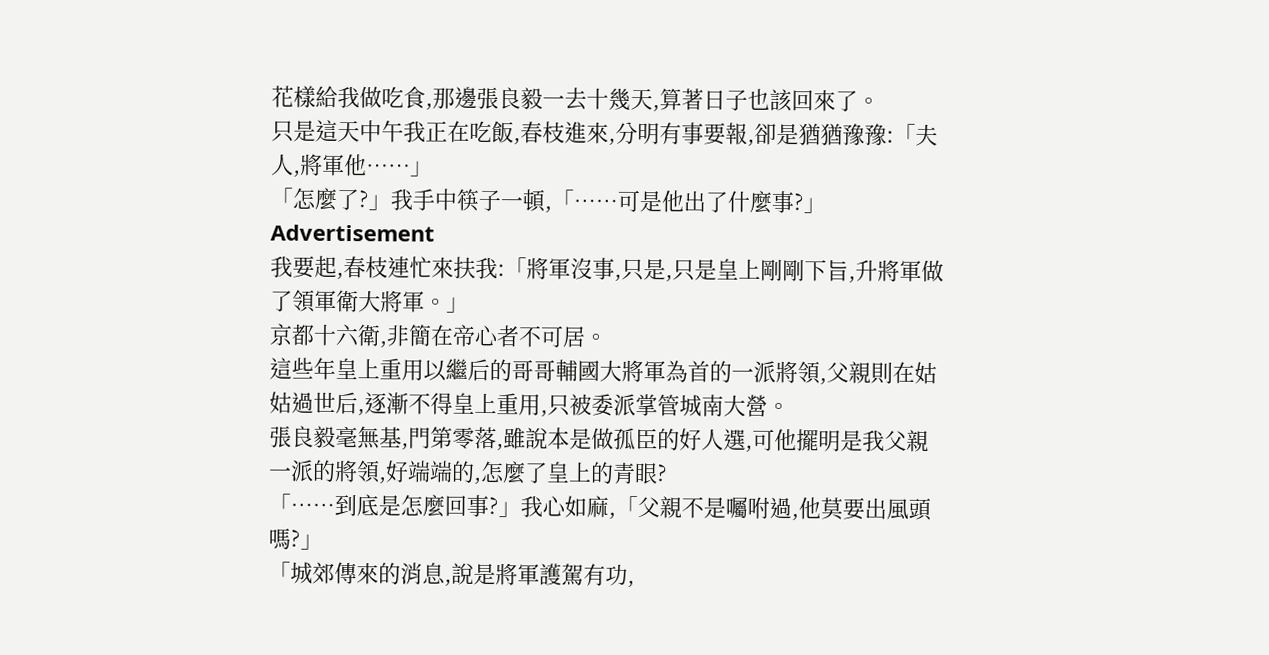花樣給我做吃食,那邊張良毅一去十幾天,算著日子也該回來了。
只是這天中午我正在吃飯,春枝進來,分明有事要報,卻是猶猶豫豫:「夫人,將軍他……」
「怎麼了?」我手中筷子一頓,「……可是他出了什麼事?」
Advertisement
我要起,春枝連忙來扶我:「將軍沒事,只是,只是皇上剛剛下旨,升將軍做了領軍衛大將軍。」
京都十六衛,非簡在帝心者不可居。
這些年皇上重用以繼后的哥哥輔國大將軍為首的一派將領,父親則在姑姑過世后,逐漸不得皇上重用,只被委派掌管城南大營。
張良毅毫無基,門第零落,雖說本是做孤臣的好人選,可他擺明是我父親一派的將領,好端端的,怎麼了皇上的青眼?
「……到底是怎麼回事?」我心如麻,「父親不是囑咐過,他莫要出風頭嗎?」
「城郊傳來的消息,說是將軍護駕有功,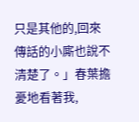只是其他的,回來傳話的小廝也說不清楚了。」春葉擔憂地看著我,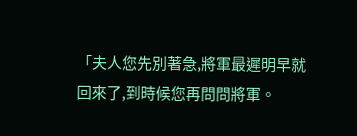「夫人您先別著急,將軍最遲明早就回來了,到時候您再問問將軍。